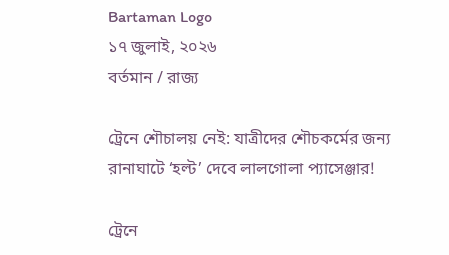Bartaman Logo
১৭ জুলাই, ২০২৬
বর্তমান / রাজ্য

ট্রেনে শৌচালয় নেই: যাত্রীদের শৌচকর্মের জন্য রানাঘাটে ‘হল্ট’ দেবে লালগোলা প্যাসেঞ্জার!

ট্রেনে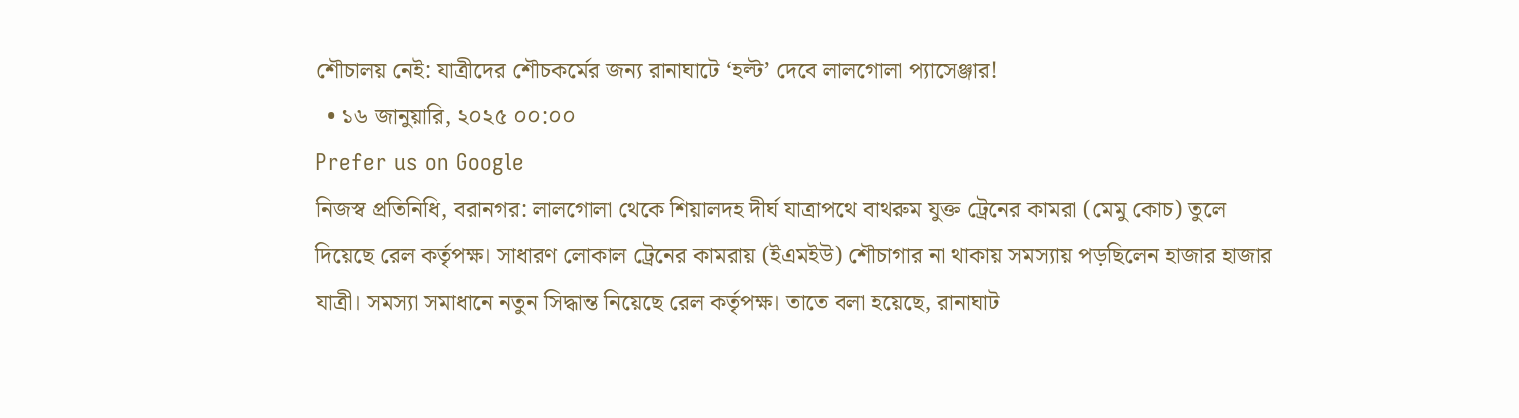শৌচালয় নেই: যাত্রীদের শৌচকর্মের জন্য রানাঘাটে ‘হল্ট’ দেবে লালগোলা প্যাসেঞ্জার!
  • ১৬ জানুয়ারি, ২০২৫ ০০:০০
Prefer us on Google
নিজস্ব প্রতিনিধি, বরানগর: লালগোলা থেকে শিয়ালদহ দীর্ঘ যাত্রাপথে বাথরুম যুক্ত ট্রেনের কামরা (মেমু কোচ) তুলে দিয়েছে রেল কর্তৃপক্ষ। সাধারণ লোকাল ট্রেনের কামরায় (ইএমইউ) শৌচাগার না থাকায় সমস্যায় পড়ছিলেন হাজার হাজার যাত্রী। সমস্যা সমাধানে নতুন সিদ্ধান্ত নিয়েছে রেল কর্তৃপক্ষ। তাতে বলা হয়েছে, রানাঘাট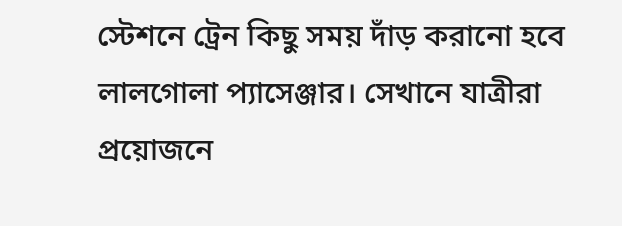স্টেশনে ট্রেন কিছু সময় দাঁড় করানো হবে লালগোলা প্যাসেঞ্জার। সেখানে যাত্রীরা প্রয়োজনে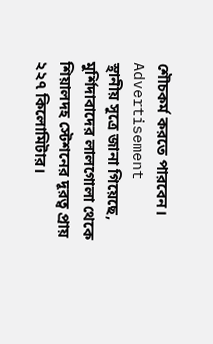শৌচকর্ম করতে পারবেন।
Advertisement
স্থানীয় সূত্রে জানা গিয়েছে, মুর্শিদাবাদের লালগোলা থেকে শিয়ালদহ স্টেশনের দূরত্ব প্রায় ২২৭ কিলোমিটার।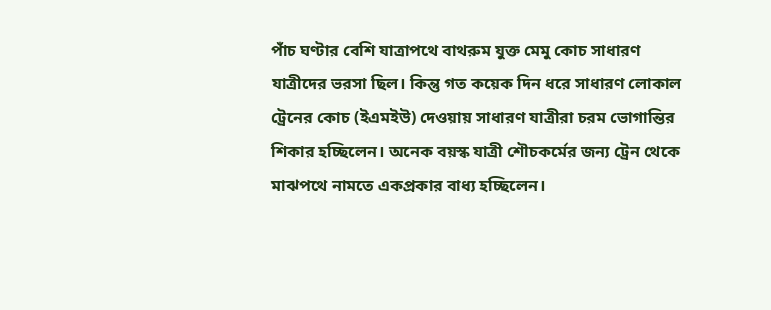পাঁচ ঘণ্টার বেশি যাত্রাপথে বাথরুম যুক্ত মেমু কোচ সাধারণ যাত্রীদের ভরসা ছিল। কিন্তু গত কয়েক দিন ধরে সাধারণ লোকাল ট্রেনের কোচ (ইএমইউ) দেওয়ায় সাধারণ যাত্রীরা চরম ভোগান্তির শিকার হচ্ছিলেন। অনেক বয়স্ক যাত্রী শৌচকর্মের জন্য ট্রেন থেকে মাঝপথে নামতে একপ্রকার বাধ্য হচ্ছিলেন।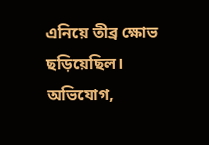এনিয়ে তীব্র ক্ষোভ ছড়িয়েছিল। অভিযোগ,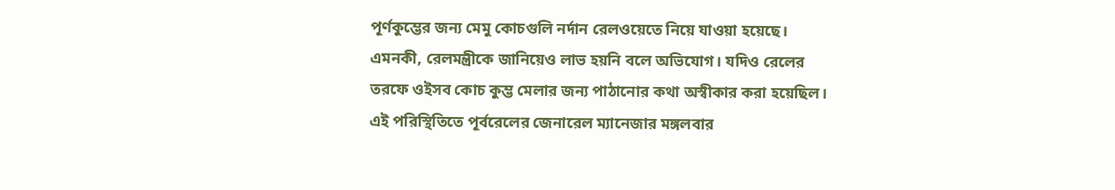পূর্ণকুম্ভের জন্য মেমু কোচগুলি নর্দান রেলওয়েতে নিয়ে যাওয়া হয়েছে। এমনকী, রেলমন্ত্রীকে জানিয়েও লাভ হয়নি বলে অভিযোগ। যদিও রেলের তরফে ওইসব কোচ কুম্ভ মেলার জন্য পাঠানোর কথা অস্বীকার করা হয়েছিল।
এই পরিস্থিতিতে পূর্বরেলের জেনারেল ম্যানেজার মঙ্গলবার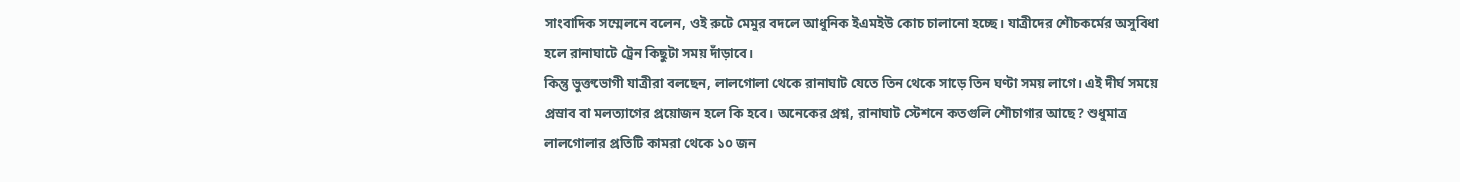সাংবাদিক সম্মেলনে বলেন, ওই রুটে মেমুর বদলে আধুনিক ইএমইউ কোচ চালানো হচ্ছে। যাত্রীদের শৌচকর্মের অসুবিধা হলে রানাঘাটে ট্রেন কিছুটা সময় দাঁড়াবে।
কিন্তু ভুক্তভোগী যাত্রীরা বলছেন, লালগোলা থেকে রানাঘাট যেতে তিন থেকে সাড়ে তিন ঘণ্টা সময় লাগে। এই দীর্ঘ সময়ে প্রস্রাব বা মলত্যাগের প্রয়োজন হলে কি হবে। অনেকের প্রশ্ন, রানাঘাট স্টেশনে কতগুলি শৌচাগার আছে? শুধুমাত্র লালগোলার প্রতিটি কামরা থেকে ১০ জন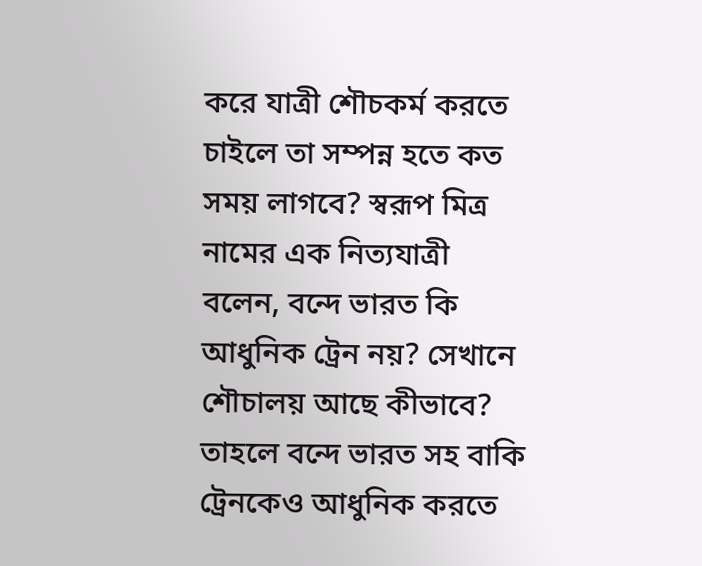করে যাত্রী শৌচকর্ম করতে চাইলে তা সম্পন্ন হতে কত সময় লাগবে? স্বরূপ মিত্র নামের এক নিত্যযাত্রী বলেন, বন্দে ভারত কি আধুনিক ট্রেন নয়? সেখানে শৌচালয় আছে কীভাবে? তাহলে বন্দে ভারত সহ বাকি ট্রেনকেও আধুনিক করতে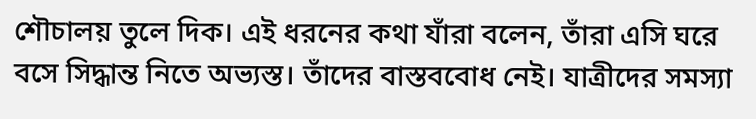শৌচালয় তুলে দিক। এই ধরনের কথা যাঁরা বলেন, তাঁরা এসি ঘরে বসে সিদ্ধান্ত নিতে অভ্যস্ত। তাঁদের বাস্তববোধ নেই। যাত্রীদের সমস্যা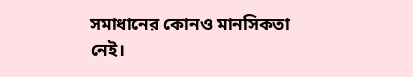সমাধানের কোনও মানসিকতা নেই।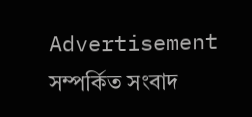Advertisement
সম্পর্কিত সংবাদ